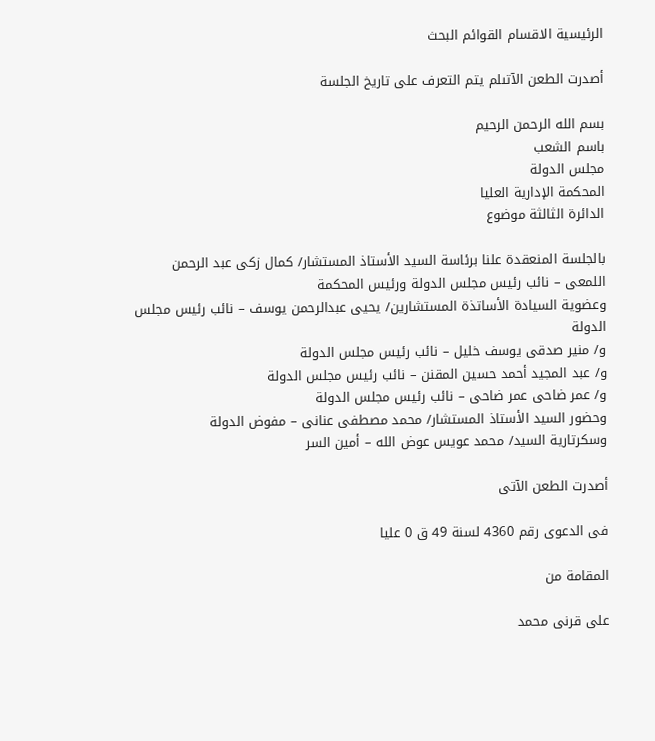الرئيسية الاقسام القوائم البحث

أصدرت الطعن الآتىلم يتم التعرف على تاريخ الجلسة

بسم الله الرحمن الرحيم
باسم الشعب
مجلس الدولة
المحكمة الإدارية العليا
الدائرة الثالثة موضوع

بالجلسة المنعقدة علنا برئاسة السيد الأستاذ المستشار/ كمال زكى عبد الرحمن اللمعى – نائب رئيس مجلس الدولة ورئيس المحكمة
وعضوية السيادة الأساتذة المستشارين/ يحيى عبدالرحمن يوسف – نائب رئيس مجلس الدولة
و/ منير صدقى يوسف خليل – نائب رئيس مجلس الدولة
و/ عبد المجيد أحمد حسين المقنن – نائب رئيس مجلس الدولة
و/ عمر ضاحى عمر ضاحى – نائب رئيس مجلس الدولة
وحضور السيد الأستاذ المستشار/ محمد مصطفى عنانى – مفوض الدولة
وسكرتارية السيد/ محمد عويس عوض الله – أمين السر

أصدرت الطعن الآتى

فى الدعوى رقم 4360 لسنة 49 ق 0 عليا

المقامة من

على قرنى محمد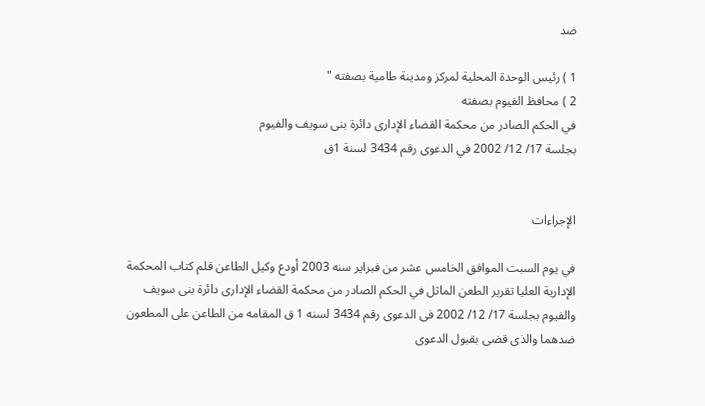ضد

1 ) رئيس الوحدة المحلية لمركز ومدينة طامية بصفته "
2 ) محافظ الفيوم بصفته
في الحكم الصادر من محكمة القضاء الإدارى دائرة بنى سويف والفيوم
بجلسة 17/ 12/ 2002 في الدعوى رقم 3434 لسنة 1ق


الإجراءات

في يوم السبت الموافق الخامس عشر من فبراير سنه 2003 أودع وكيل الطاعن قلم كتاب المحكمة الإدارية العليا تقرير الطعن الماثل في الحكم الصادر من محكمة القضاء الإدارى دائرة بنى سويف والفيوم بجلسة 17/ 12/ 2002 فى الدعوى رقم 3434 لسنه 1 ق المقامه من الطاعن على المطعون ضدهما والذى قضى بقبول الدعوى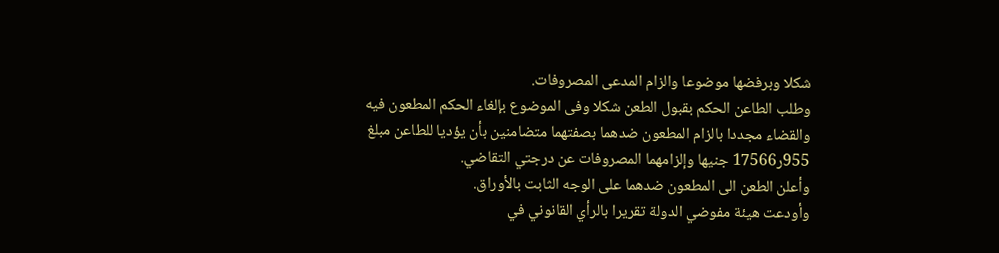شكلا وبرفضها موضوعا والزام المدعى المصروفات.
وطلب الطاعن الحكم بقبول الطعن شكلا وفى الموضوع بإلغاء الحكم المطعون فيه والقضاء مجددا بالزام المطعون ضدهما بصفتهما متضامنين بأن يؤديا للطاعن مبلغ 955ر17566 جنيها وإلزامهما المصروفات عن درجتي التقاضي.
وأعلن الطعن الى المطعون ضدهما على الوجه الثابت بالأوراق.
وأودعت هيئة مفوضي الدولة تقريرا بالرأي القانوني في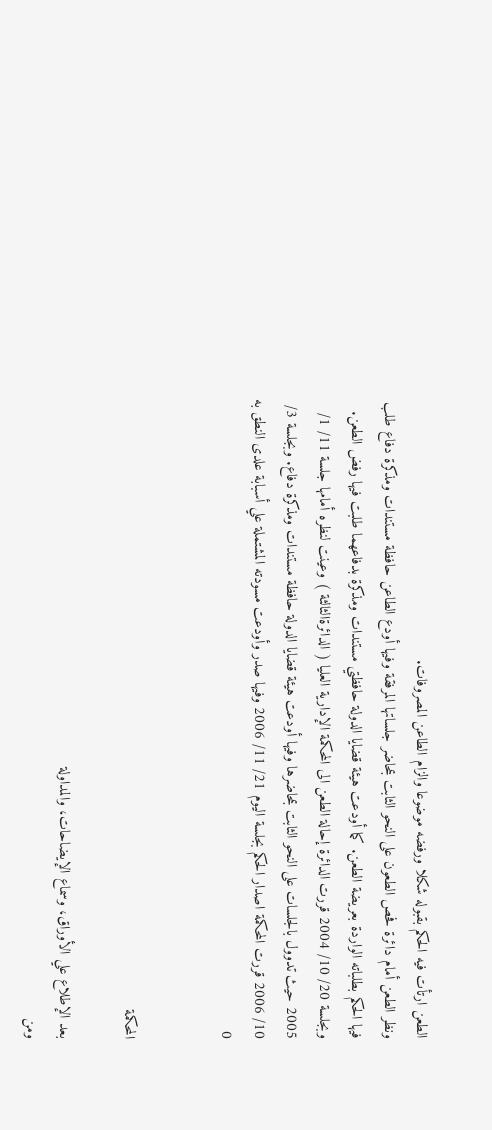الطعن ارتأت فيه الحكم بقبوله شكلا ورفضه موضوعا والزام الطاعن المصروفات.
ونظر الطعن أمام دائرة فحص الطعون على النحو الثابت بمحاضر جلساتها المرفقة وفيها أودع الطاعن حافظة مستندات ومذكرة دفاع طلب فيها الحكم بطلباته الواردة بعريضة الطعن. كما أودعت هيئة قضايا الدولة حافظتي مستندات ومذكرة بدفاعهما طلبت فيها رفض الطعن. وبجلسة 20/ 10/ 2004 قررت الدائرة إحالة الطعن الى المحكمة الإدارية العليا ( الدائرةالثالثة ) وعينت لنظره أمامها جلسة 11/ 1/ 2005 حيث تدوول بالجلسات على النحو الثابت بمحاضرها وفيها أودعت هيئة قضايا الدولة حافظة مستندات ومذكرة دفاع. وبجلسة 3/ 10/ 2006 قررت المحكمة اصدار الحكم بجلسة اليوم 21/ 11/ 2006 وفيها صدر وأودعت مسودته المشتملة علي أسبابة علدى النطق به 0


المحكمة

بعد الإطلاع علي الأوراق، وسماع الإيضاحات، والمداولة
ومن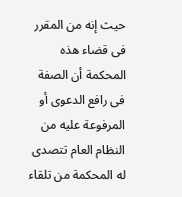حيث إنه من المقرر فى قضاء هذه المحكمة أن الصفة فى رافع الدعوى أو المرفوعة عليه من النظام العام تتصدى له المحكمة من تلقاء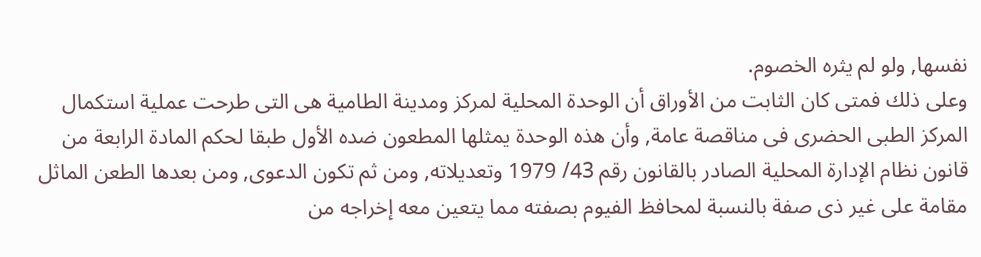نفسها, ولو لم يثره الخصوم.
وعلى ذلك فمتى كان الثابت من الأوراق أن الوحدة المحلية لمركز ومدينة الطامية هى التى طرحت عملية استكمال المركز الطبى الحضرى فى مناقصة عامة, وأن هذه الوحدة يمثلها المطعون ضده الأول طبقا لحكم المادة الرابعة من قانون نظام الإدارة المحلية الصادر بالقانون رقم 43/ 1979 وتعديلاته, ومن ثم تكون الدعوى, ومن بعدها الطعن الماثل مقامة على غير ذى صفة بالنسبة لمحافظ الفيوم بصفته مما يتعين معه إخراجه من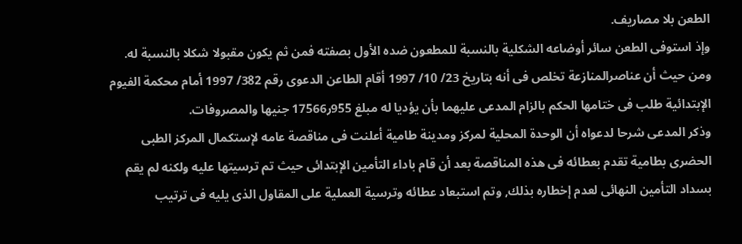الطعن بلا مصاريف.
وإذ استوفى الطعن سائر أوضاعه الشكلية بالنسبة للمطعون ضده الأول بصفته فمن ثم يكون مقبولا شكلا بالنسبة له.
ومن حيث أن عناصرالمنازعة تخلص فى أنه بتاريخ 23/ 10/ 1997 أقام الطاعن الدعوى رقم 382/ 1997 أمام محكمة الفيوم الإبتدائية طلب فى ختامها الحكم بالزام المدعى عليهما بأن يؤديا له مبلغ 955ر17566 جنيها والمصروفات.
وذكر المدعى شرحا لدعواه أن الوحدة المحلية لمركز ومدينة طامية أعلنت فى مناقصة عامه لإستكمال المركز الطبى الحضرى بطامية تقدم بعطائه فى هذه المناقصة بعد أن قام باداء التأمين الإبتدائى حيث تم ترسيتها عليه ولكنه لم يقم بسداد التأمين النهائى لعدم إخطاره بذلك, وتم استبعاد عطائه وترسية العملية على المقاول الذى يليه فى ترتيب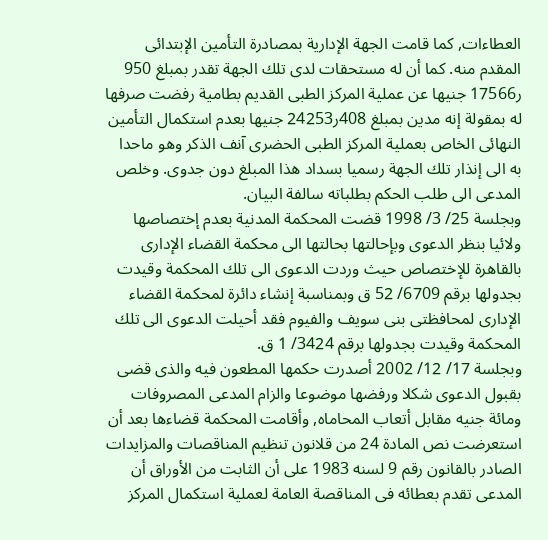العطاءات, كما قامت الجهة الإدارية بمصادرة التأمين الإبتدائى المقدم منه. كما أن له مستحقات لدى تلك الجهة تقدر بمبلغ 950 ر17566 جنيها عن عملية المركز الطبى القديم بطامية رفضت صرفها له بمقولة إنه مدين بمبلغ 408ر24253 جنيها بعدم استكمال التأمين النهائى الخاص بعملية المركز الطبى الحضرى آنف الذكر وهو ماحدا به الى إنذار تلك الجهة رسميا بسداد هذا المبلغ دون جدوى. وخلص المدعى الى طلب الحكم بطلباته سالفة البيان.
وبجلسة 25/ 3/ 1998 قضت المحكمة المدنية بعدم إختصاصها ولائيا بنظر الدعوى وبإحالتها بحالتها الى محكمة القضاء الإدارى بالقاهرة للإختصاص حيث وردت الدعوى الى تلك المحكمة وقيدت بجدولها برقم 6709/ 52 ق وبمناسبة إنشاء دائرة لمحكمة القضاء الإدارى لمحافظتى بنى سويف والفيوم فقد أحيلت الدعوى الى تلك المحكمة وقيدت بجدولها برقم 3424/ 1 ق.
وبجلسة 17/ 12/ 2002 أصدرت حكمها المطعون فيه والذى قضى بقبول الدعوى شكلا ورفضها موضوعا والزام المدعى المصروفات ومائة جنيه مقابل أتعاب المحاماه, وأقامت المحكمة قضاءها بعد أن استعرضت نص المادة 24 من قلانون تنظيم المناقصات والمزايدات الصادر بالقانون رقم 9 لسنه 1983 على أن الثابت من الأوراق أن المدعى تقدم بعطائه فى المناقصة العامة لعملية استكمال المركز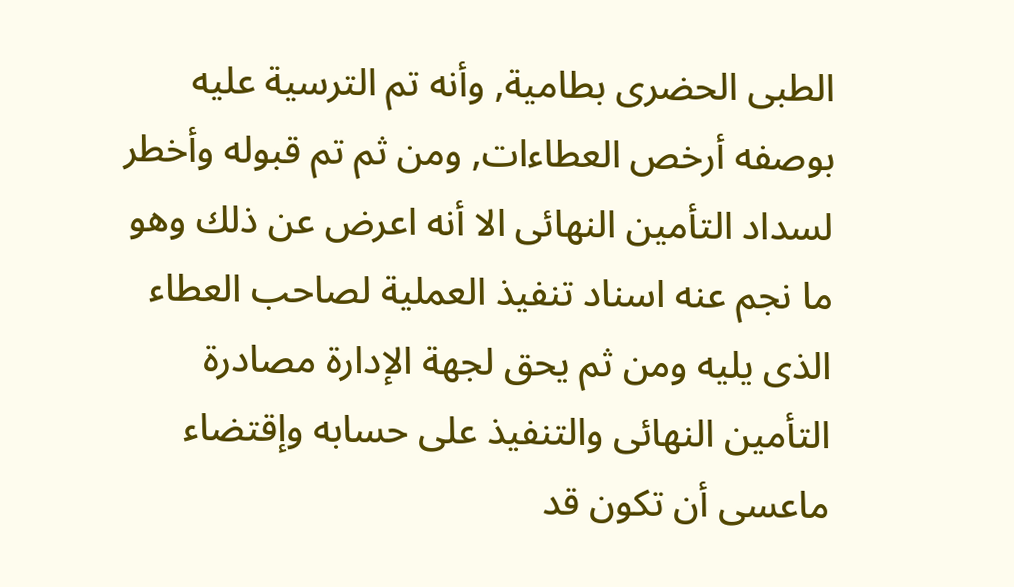الطبى الحضرى بطامية, وأنه تم الترسية عليه بوصفه أرخص العطاءات, ومن ثم تم قبوله وأخطر لسداد التأمين النهائى الا أنه اعرض عن ذلك وهو ما نجم عنه اسناد تنفيذ العملية لصاحب العطاء الذى يليه ومن ثم يحق لجهة الإدارة مصادرة التأمين النهائى والتنفيذ على حسابه وإقتضاء ماعسى أن تكون قد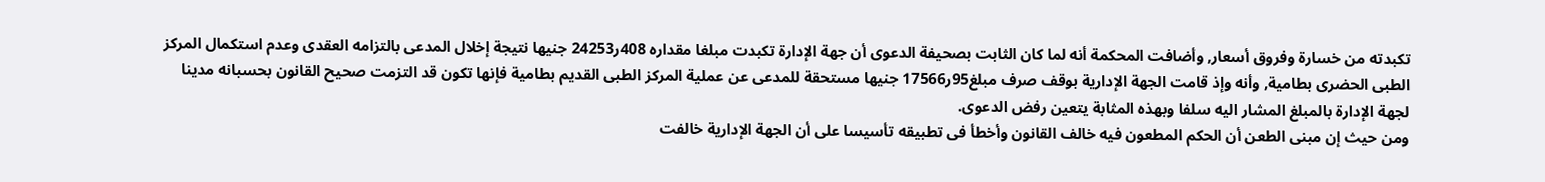تكبدته من خسارة وفروق أسعار, وأضافت المحكمة أنه لما كان الثابت بصحيفة الدعوى أن جهة الإدارة تكبدت مبلغا مقداره 408ر24253 جنيها نتيجة إخلال المدعى بالتزامه العقدى وعدم استكمال المركز الطبى الحضرى بطامية, وأنه وإذ قامت الجهة الإدارية بوقف صرف مبلغ95ر17566 جنيها مستحقة للمدعى عن عملية المركز الطبى القديم بطامية فإنها تكون قد التزمت صحيح القانون بحسبانه مدينا لجهة الإدارة بالمبلغ المشار اليه سلفا وبهذه المثابة يتعين رفض الدعوى.
ومن حيث إن مبنى الطعن أن الحكم المطعون فيه خالف القانون وأخطأ فى تطبيقه تأسيسا على أن الجهة الإدارية خالفت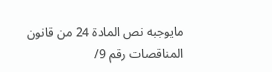مايوجبه نص المادة 24 من قانون المناقصات رقم 9/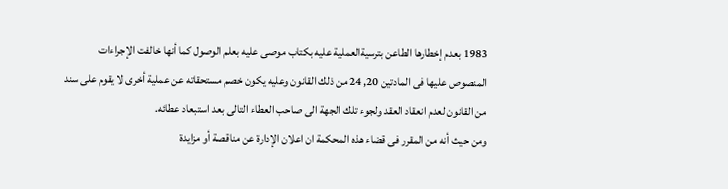1983 بعدم إخطارها الطاعن بترسيةالعملية عليه بكتاب موصى عليه بعلم الوصول كما أنها خالفت الإجراءات المنصوص عليها فى المادتين 20, 24 من ذلك القانون وعليه يكون خصم مستحقاته عن عملية أخرى لا يقوم على سند من القانون لعدم انعقاد العقد ولجوء تلك الجهة الى صاحب العطاء التالى بعد استبعاد عطائه.
ومن حيث أنه من المقرر فى قضاء هذه المحكمة ان اعلان الإدارة عن مناقصة أو مزايدة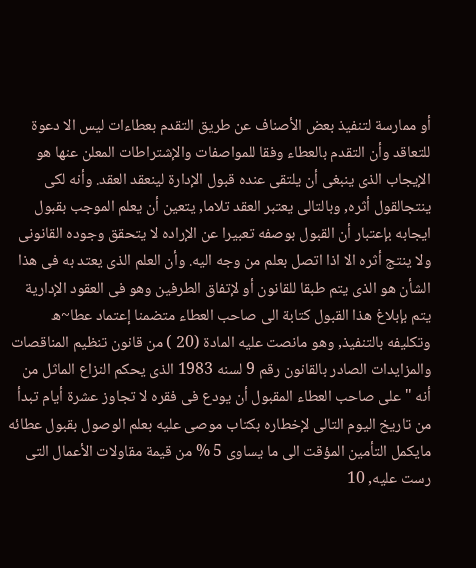أو ممارسة لتنفيذ بعض الأصناف عن طريق التقدم بعطاءات ليس الا دعوة للتعاقد وأن التقدم بالعطاء وفقا للمواصفات والإشتراطات المعلن عنها هو الإيجاب الذى ينبغى أن يلتقى عنده قبول الإدارة لينعقد العقد. وأنه لكى ينتجالقول أثره, وبالتالى يعتبر العقد تلاما, يتعين أن يعلم الموجب بقبول ايجابه بإعتبار أن القبول بوصفه تعبيرا عن الإراده لا يتحقق وجوده القانونى ولا ينتج أثره الا اذا اتصل بعلم من وجه اليه. وأن العلم الذى يعتد به فى هذا الشأن هو الذى يتم طبقا للقانون أو لإتفاق الطرفين وهو فى العقود الإدارية يتم بإبلاغ هذا القبول كتابة الى صاحب العطاء متضمنا إعتماد عطا~ه وتكليفه بالتنفيذ, وهو مانصت عليه المادة (20 ) من قانون تنظيم المناقصات والمزايدات الصادر بالقانون رقم 9 لسنه 1983 الذى يحكم النزاع الماثل من أنه " على صاحب العطاء المقبول أن يودع فى فقره لا تجاوز عشرة أيام تبدأ من تاريخ اليوم التالى لإخطاره بكتاب موصى عليه بعلم الوصول بقبول عطائه مايكمل التأمين المؤقت الى ما يساوى 5 % من قيمة مقاولات الأعمال التى رست عليه, 10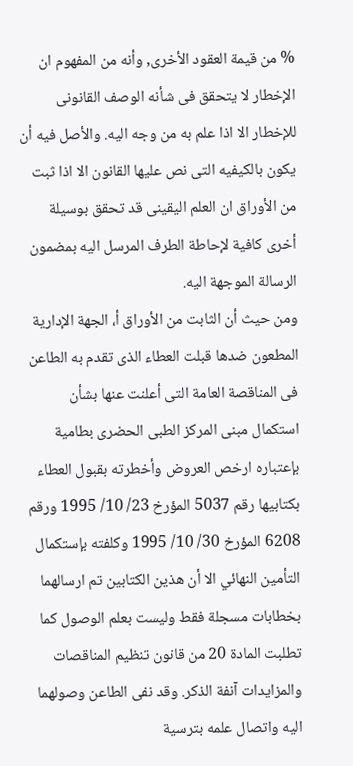% من قيمة العقود الأخرى, وأنه من المفهوم ان الإخطار لا يتحقق فى شأنه الوصف القانونى للإخطار الا اذا علم به من وجه اليه. والأصل فيه أن يكون بالكيفيه التى نص عليها القانون الا اذا ثبت من الأوراق ان العلم اليقينى قد تحقق بوسيلة أخرى كافية لإحاطة الطرف المرسل اليه بمضمون الرسالة الموجهة اليه.
ومن حيث أن الثابت من الأوراق أ، الجهة الإدارية المطعون ضدها قبلت العطاء الذى تقدم به الطاعن فى المناقصة العامة التى أعلنت عنها بشأن استكمال مبنى المركز الطبى الحضرى بطامية بإعتباره ارخص العروض وأخطرته بقبول العطاء بكتابيها رقم 5037 المؤرخ 23/ 10/ 1995 ورقم 6208 المؤرخ 30/ 10/ 1995 وكلفته بإستكمال التأمين النهائي الا أن هذين الكتابين تم ارسالهما بخطابات مسجلة فقط وليست بعلم الوصول كما تطلبت المادة 20 من قانون تنظيم المناقصات والمزايدات آنفة الذكر. وقد نفى الطاعن وصولهما اليه واتصال علمه بترسية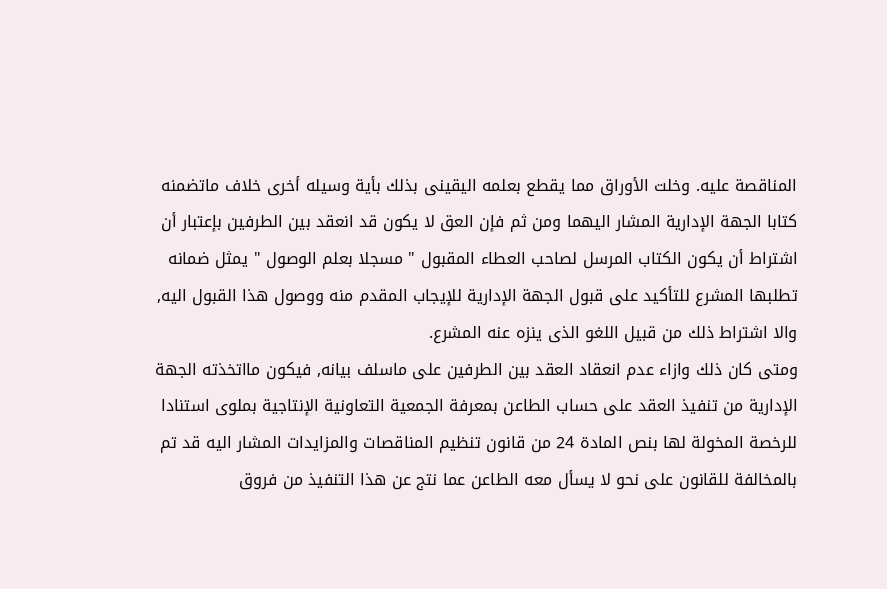المناقصة عليه. وخلت الأوراق مما يقطع بعلمه اليقينى بذلك بأية وسيله أخرى خلاف ماتضمنه كتابا الجهة الإدارية المشار اليهما ومن ثم فإن العق لا يكون قد انعقد بين الطرفين بإعتبار أن اشتراط أن يكون الكتاب المرسل لصاحب العطاء المقبول " مسجلا بعلم الوصول " يمثل ضمانه تطلبها المشرع للتأكيد على قبول الجهة الإدارية للإيجاب المقدم منه ووصول هذا القبول اليه, والا اشتراط ذلك من قبيل اللغو الذى ينزه عنه المشرع.
ومتى كان ذلك وازاء عدم انعقاد العقد بين الطرفين على ماسلف بيانه, فيكون مااتخذته الجهة الإدارية من تنفيذ العقد على حساب الطاعن بمعرفة الجمعية التعاونية الإنتاجية بملوى استنادا للرخصة المخولة لها بنص المادة 24 من قانون تنظيم المناقصات والمزايدات المشار اليه قد تم بالمخالفة للقانون على نحو لا يسأل معه الطاعن عما نتج عن هذا التنفيذ من فروق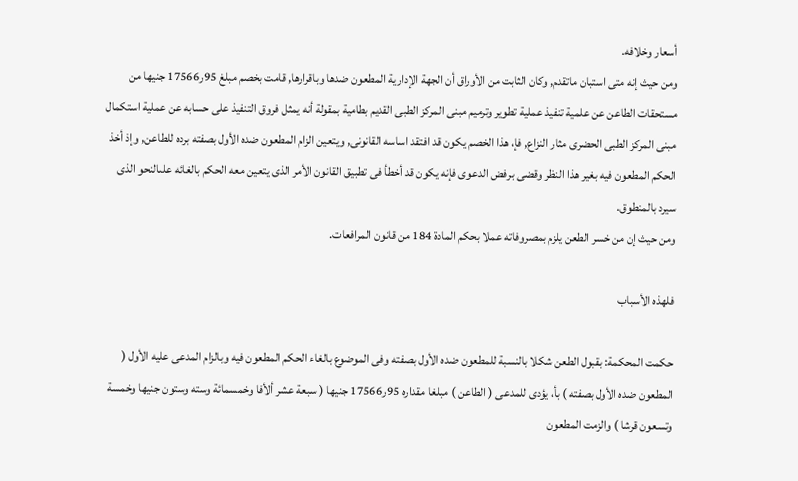أسعار وخلافه.
ومن حيث إنه متى استبان ماتقدم, وكان الثابت من الأوراق أن الجهة الإدارية المطعون ضدها وباقرارها, قامت بخصم مبلغ 95ر17566 جنيها من مستحقات الطاعن عن علمية تنفيذ عملية تطوير وترميم مبنى المركز الطبى القديم بطامية بمقولة أنه يمثل فروق التنفيذ على حسابه عن عملية استكمال مبنى المركز الطبى الحضرى مثار النزاع, فإ، هذا الخصم يكون قد افتقد اساسه القانونى, ويتعين الزام المطعون ضده الأول بصفته برده للطاعن, وإذ أخذ الحكم المطعون فيه بغير هذا النظر وقضى برفض الدعوى فإنه يكون قد أخطأ فى تطبيق القانون الأمر الذى يتعين معه الحكم بالغائه علىالنحو الذى سيرد بالمنطوق.
ومن حيث إن من خسر الطعن يلزم بمصروفاته عملا بحكم المادة 184 من قانون المرافعات.

فلهذه الأسباب

حكمت المحكمة: بقبول الطعن شكلا بالنسبة للمطعون ضده الأول بصفته وفى الموضوع بالغاء الحكم المطعون فيه وبالزام المدعى عليه الأول ( المطعون ضده الأول بصفته ) بأ، يؤدى للمدعى ( الطاعن ) مبلغا مقداره 95ر17566 جنيها ( سبعة عشر ألأفا وخمسمائة وسته وستون جنيها وخمسة وتسعون قرشا ) والزمت المطعون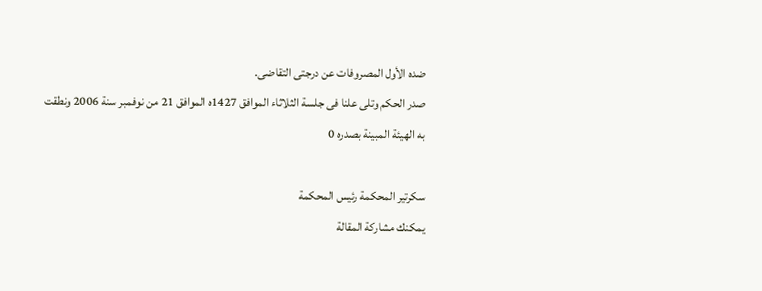ضده الأول المصروفات عن درجتى التقاضى.
صدر الحكم وتلى علنا فى جلسة الثلاثاء الموافق 1427ه الموافق 21 من نوفمبر سنة 2006 ونطقت به الهيئة المبينة بصدره 0

سكرتير المحكمة رئيس المحكمة
يمكنك مشاركة المقالة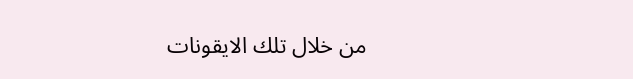من خلال تلك الايقونات